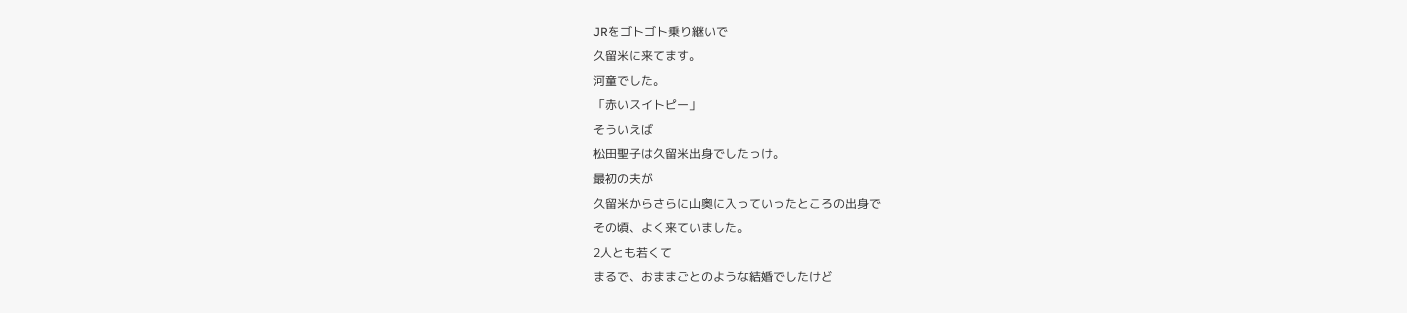JRをゴトゴト乗り継いで
久留米に来てます。
河童でした。
「赤いスイトピー」
そういえば
松田聖子は久留米出身でしたっけ。
最初の夫が
久留米からさらに山奥に入っていったところの出身で
その頃、よく来ていました。
2人とも若くて
まるで、おままごとのような結婚でしたけど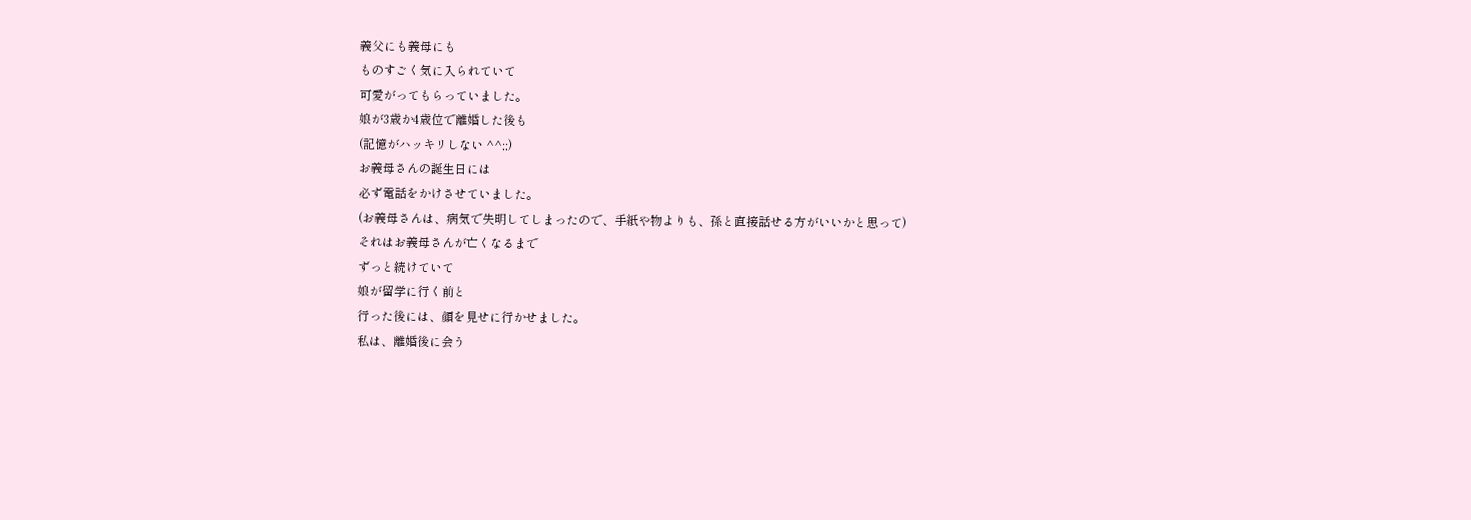義父にも義母にも
ものすごく気に入られていて
可愛がってもらっていました。
娘が3歳か4歳位で離婚した後も
(記憶がハッキリしない ^^;;)
お義母さんの誕生日には
必ず電話をかけさせていました。
(お義母さんは、病気で失明してしまったので、手紙や物よりも、孫と直接話せる方がいいかと思って)
それはお義母さんが亡くなるまで
ずっと続けていて
娘が留学に行く前と
行った後には、顔を見せに行かせました。
私は、離婚後に会う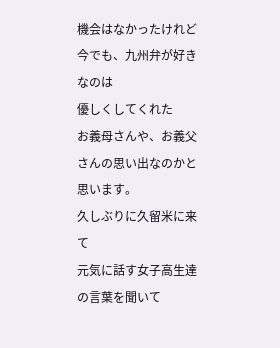機会はなかったけれど
今でも、九州弁が好きなのは
優しくしてくれた
お義母さんや、お義父さんの思い出なのかと思います。
久しぶりに久留米に来て
元気に話す女子高生達の言葉を聞いて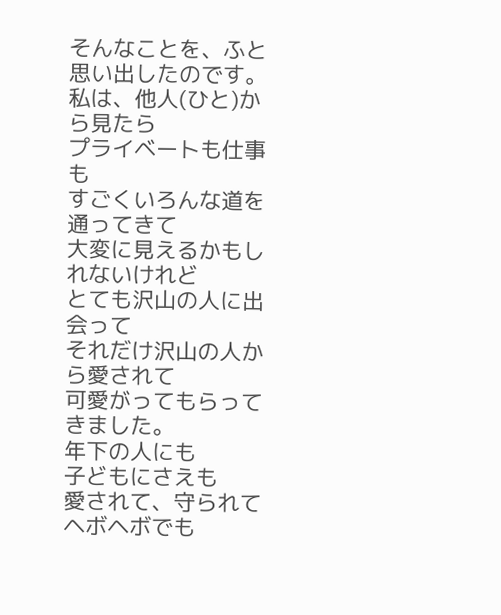そんなことを、ふと思い出したのです。
私は、他人(ひと)から見たら
プライベートも仕事も
すごくいろんな道を通ってきて
大変に見えるかもしれないけれど
とても沢山の人に出会って
それだけ沢山の人から愛されて
可愛がってもらってきました。
年下の人にも
子どもにさえも
愛されて、守られて
ヘボヘボでも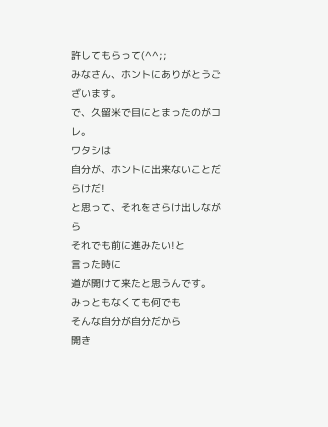許してもらって(^^;;
みなさん、ホントにありがとうございます。
で、久留米で目にとまったのがコレ。
ワタシは
自分が、ホントに出来ないことだらけだ!
と思って、それをさらけ出しながら
それでも前に進みたい!と
言った時に
道が開けて来たと思うんです。
みっともなくても何でも
そんな自分が自分だから
開き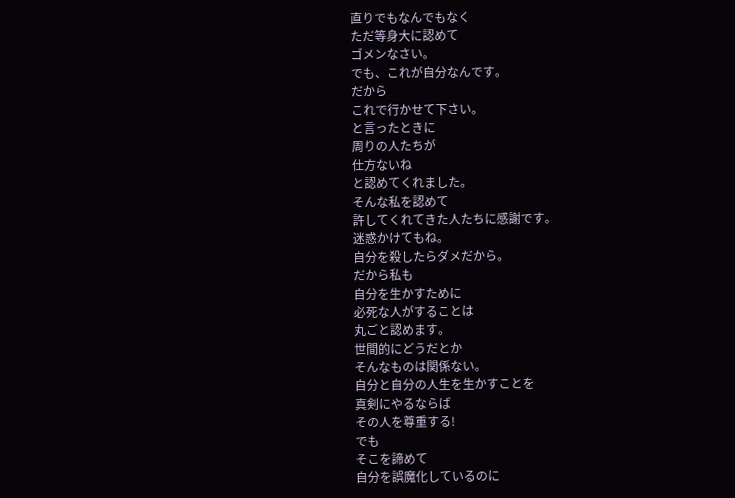直りでもなんでもなく
ただ等身大に認めて
ゴメンなさい。
でも、これが自分なんです。
だから
これで行かせて下さい。
と言ったときに
周りの人たちが
仕方ないね
と認めてくれました。
そんな私を認めて
許してくれてきた人たちに感謝です。
迷惑かけてもね。
自分を殺したらダメだから。
だから私も
自分を生かすために
必死な人がすることは
丸ごと認めます。
世間的にどうだとか
そんなものは関係ない。
自分と自分の人生を生かすことを
真剣にやるならば
その人を尊重する!
でも
そこを諦めて
自分を誤魔化しているのに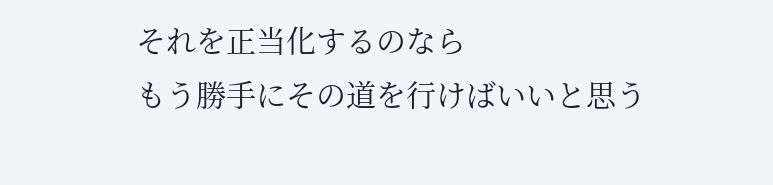それを正当化するのなら
もう勝手にその道を行けばいいと思う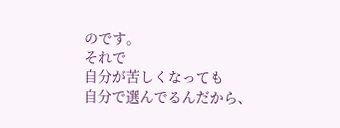のです。
それで
自分が苦しくなっても
自分で選んでるんだから、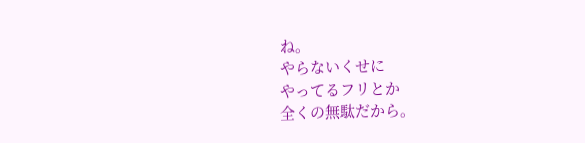ね。
やらないくせに
やってるフリとか
全くの無駄だから。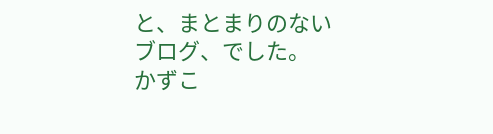と、まとまりのないブログ、でした。
かずこ